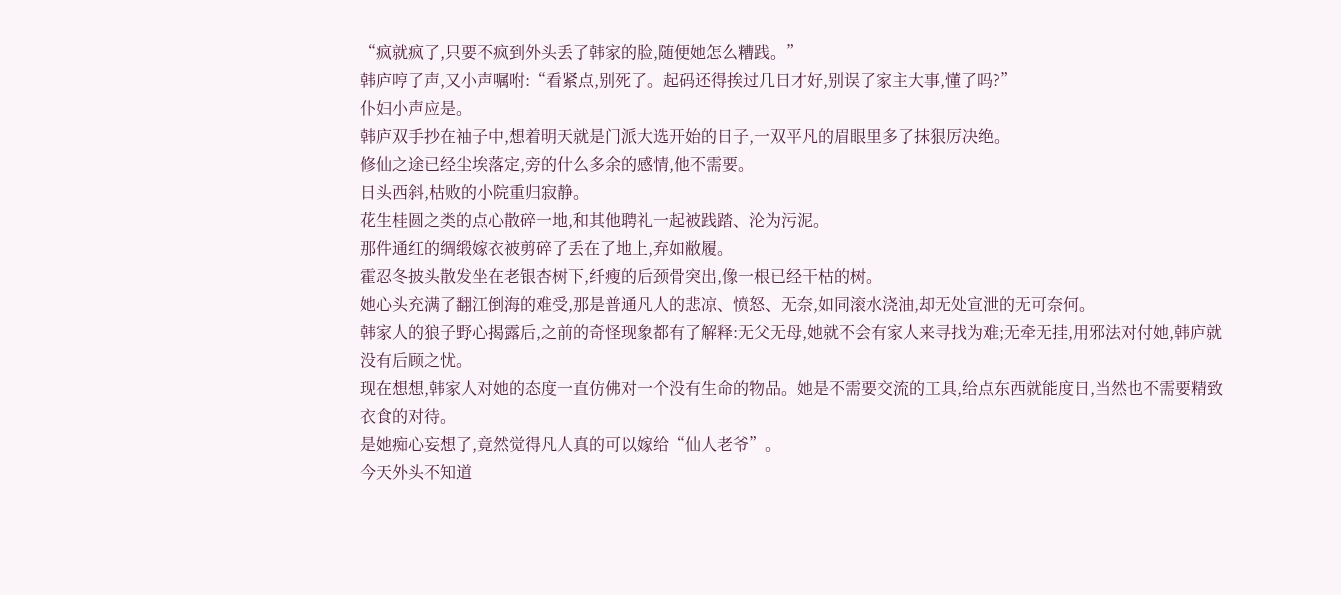“疯就疯了,只要不疯到外头丢了韩家的脸,随便她怎么糟践。”
韩庐哼了声,又小声嘱咐:“看紧点,别死了。起码还得挨过几日才好,别误了家主大事,懂了吗?”
仆妇小声应是。
韩庐双手抄在袖子中,想着明天就是门派大选开始的日子,一双平凡的眉眼里多了抹狠厉决绝。
修仙之途已经尘埃落定,旁的什么多余的感情,他不需要。
日头西斜,枯败的小院重归寂静。
花生桂圆之类的点心散碎一地,和其他聘礼一起被践踏、沦为污泥。
那件通红的绸缎嫁衣被剪碎了丢在了地上,弃如敝履。
霍忍冬披头散发坐在老银杏树下,纤瘦的后颈骨突出,像一根已经干枯的树。
她心头充满了翻江倒海的难受,那是普通凡人的悲凉、愤怒、无奈,如同滚水浇油,却无处宣泄的无可奈何。
韩家人的狼子野心揭露后,之前的奇怪现象都有了解释:无父无母,她就不会有家人来寻找为难;无牵无挂,用邪法对付她,韩庐就没有后顾之忧。
现在想想,韩家人对她的态度一直仿佛对一个没有生命的物品。她是不需要交流的工具,给点东西就能度日,当然也不需要精致衣食的对待。
是她痴心妄想了,竟然觉得凡人真的可以嫁给“仙人老爷”。
今天外头不知道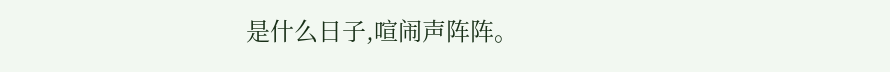是什么日子,喧闹声阵阵。